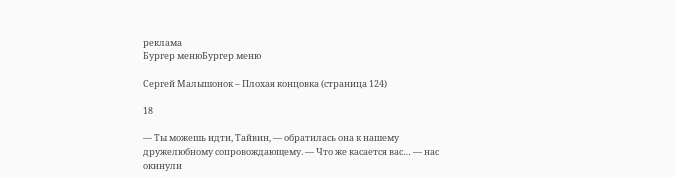реклама
Бургер менюБургер меню

Сергей Малышонок – Плохая концовка (страница 124)

18

— Ты можешь идти, Тайвин, — обратилась она к нашему дружелюбному сопровождающему. — Что же касается вас… — нас окинули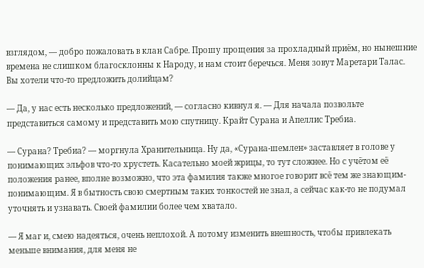взглядом, — добро пожаловать в клан Сабре. Прошу прощения за прохладный приём, но нынешние времена не слишком благосклонны к Народу, и нам стоит беречься. Меня зовут Маретари Талас. Вы хотели что-то предложить долийцам?

— Да, у нас есть несколько предложений, — согласно кивнул я. — Для начала позвольте представиться самому и представить мою спутницу. Крайт Сурана и Апеллис Требиа.

— Сурана? Требиа? — моргнула Хранительница. Ну да, «Сурана-шемлен» заставляет в голове у понимающих эльфов что-то хрустеть. Касательно моей жрицы, то тут сложнее. Но с учётом её положения ранее, вполне возможно, что эта фамилия также многое говорит всё тем же знающим-понимающим. Я в бытность свою смертным таких тонкостей не знал, а сейчас как-то не подумал уточнять и узнавать. Своей фамилии более чем хватало.

— Я маг и, смею надеяться, очень неплохой. А потому изменить внешность, чтобы привлекать меньше внимания, для меня не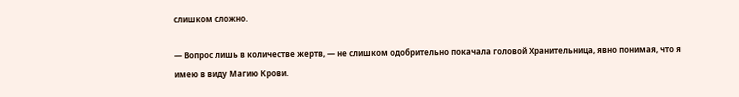слишком сложно.

— Вопрос лишь в количестве жертв, — не слишком одобрительно покачала головой Хранительница, явно понимая, что я имею в виду Магию Крови.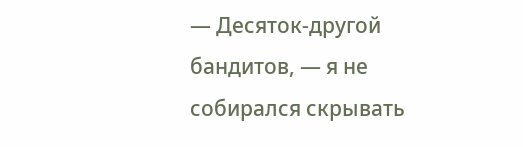— Десяток-другой бандитов, — я не собирался скрывать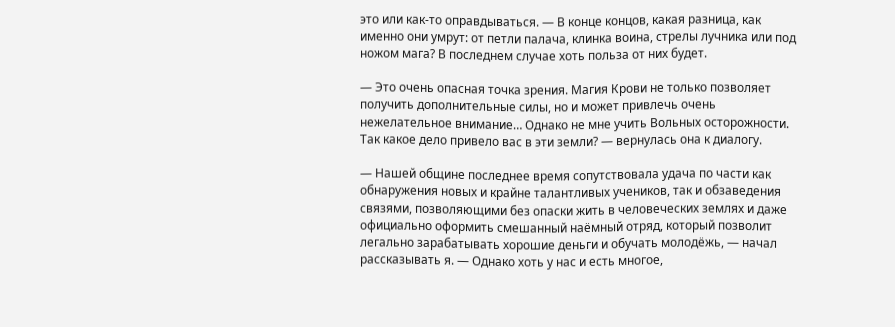это или как-то оправдываться. — В конце концов, какая разница, как именно они умрут: от петли палача, клинка воина, стрелы лучника или под ножом мага? В последнем случае хоть польза от них будет.

— Это очень опасная точка зрения. Магия Крови не только позволяет получить дополнительные силы, но и может привлечь очень нежелательное внимание… Однако не мне учить Вольных осторожности. Так какое дело привело вас в эти земли? — вернулась она к диалогу.

— Нашей общине последнее время сопутствовала удача по части как обнаружения новых и крайне талантливых учеников, так и обзаведения связями, позволяющими без опаски жить в человеческих землях и даже официально оформить смешанный наёмный отряд, который позволит легально зарабатывать хорошие деньги и обучать молодёжь, — начал рассказывать я. — Однако хоть у нас и есть многое,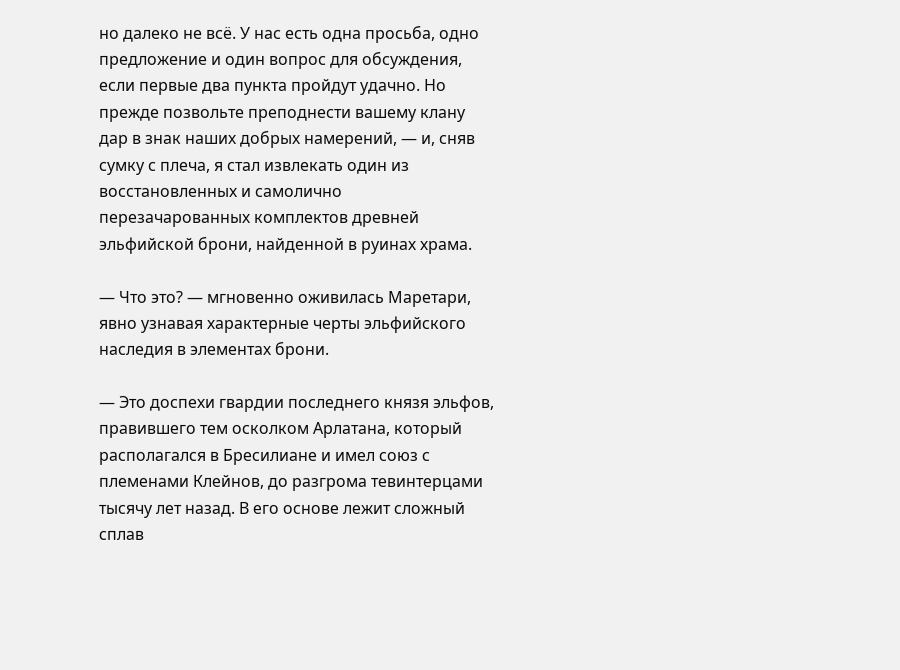но далеко не всё. У нас есть одна просьба, одно предложение и один вопрос для обсуждения, если первые два пункта пройдут удачно. Но прежде позвольте преподнести вашему клану дар в знак наших добрых намерений, — и, сняв сумку с плеча, я стал извлекать один из восстановленных и самолично перезачарованных комплектов древней эльфийской брони, найденной в руинах храма.

— Что это? — мгновенно оживилась Маретари, явно узнавая характерные черты эльфийского наследия в элементах брони.

— Это доспехи гвардии последнего князя эльфов, правившего тем осколком Арлатана, который располагался в Бресилиане и имел союз с племенами Клейнов, до разгрома тевинтерцами тысячу лет назад. В его основе лежит сложный сплав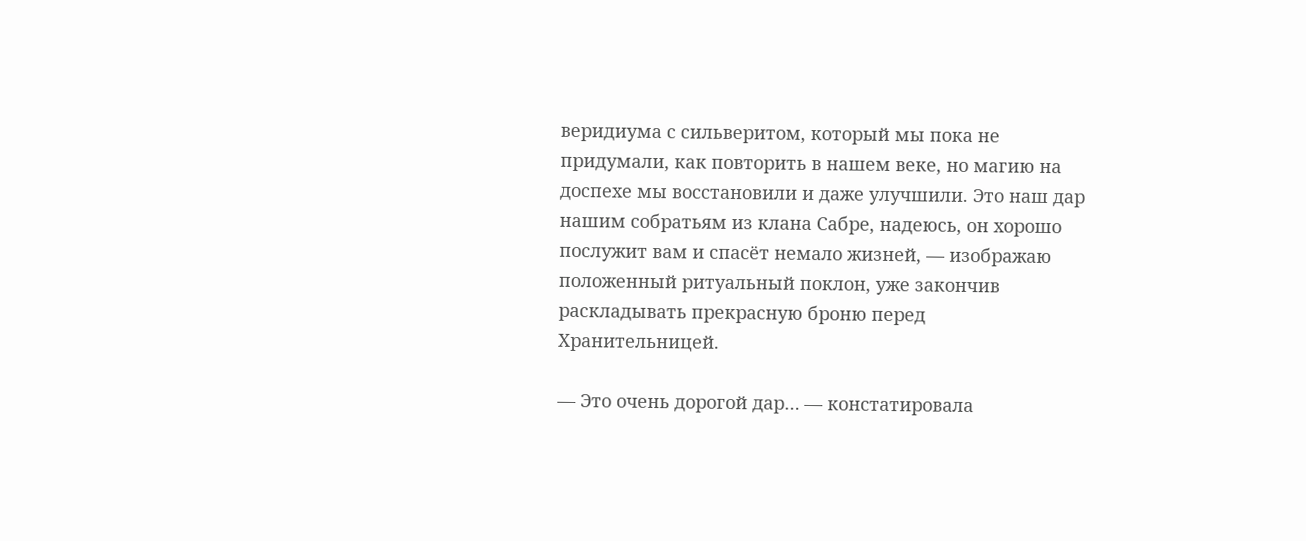веридиума с сильверитом, который мы пока не придумали, как повторить в нашем веке, но магию на доспехе мы восстановили и даже улучшили. Это наш дар нашим собратьям из клана Сабре, надеюсь, он хорошо послужит вам и спасёт немало жизней, — изображаю положенный ритуальный поклон, уже закончив раскладывать прекрасную броню перед Хранительницей.

— Это очень дорогой дар… — констатировала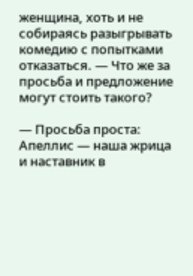женщина, хоть и не собираясь разыгрывать комедию с попытками отказаться. — Что же за просьба и предложение могут стоить такого?

— Просьба проста: Апеллис — наша жрица и наставник в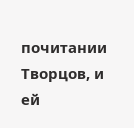почитании Творцов, и ей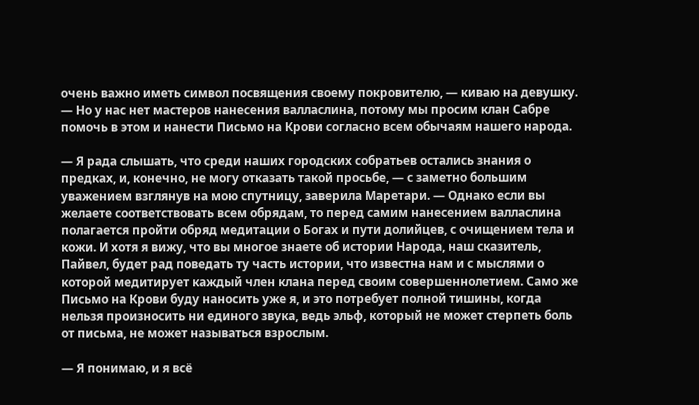очень важно иметь символ посвящения своему покровителю, — киваю на девушку. — Но у нас нет мастеров нанесения валласлина, потому мы просим клан Сабре помочь в этом и нанести Письмо на Крови согласно всем обычаям нашего народа.

— Я рада слышать, что среди наших городских собратьев остались знания о предках, и, конечно, не могу отказать такой просьбе, — с заметно большим уважением взглянув на мою спутницу, заверила Маретари. — Однако если вы желаете соответствовать всем обрядам, то перед самим нанесением валласлина полагается пройти обряд медитации о Богах и пути долийцев, с очищением тела и кожи. И хотя я вижу, что вы многое знаете об истории Народа, наш сказитель, Пайвел, будет рад поведать ту часть истории, что известна нам и с мыслями о которой медитирует каждый член клана перед своим совершеннолетием. Само же Письмо на Крови буду наносить уже я, и это потребует полной тишины, когда нельзя произносить ни единого звука, ведь эльф, который не может стерпеть боль от письма, не может называться взрослым.

— Я понимаю, и я всё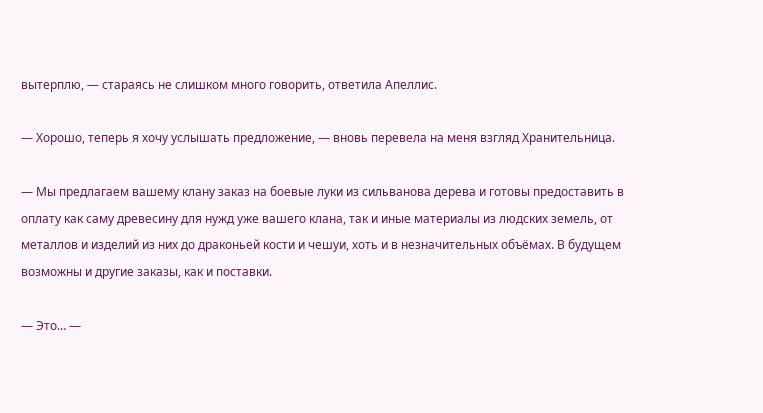вытерплю, — стараясь не слишком много говорить, ответила Апеллис.

— Хорошо, теперь я хочу услышать предложение, — вновь перевела на меня взгляд Хранительница.

— Мы предлагаем вашему клану заказ на боевые луки из сильванова дерева и готовы предоставить в оплату как саму древесину для нужд уже вашего клана, так и иные материалы из людских земель, от металлов и изделий из них до драконьей кости и чешуи, хоть и в незначительных объёмах. В будущем возможны и другие заказы, как и поставки.

— Это… —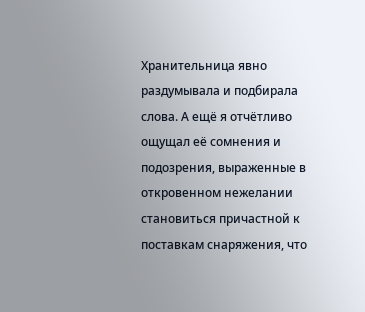Хранительница явно раздумывала и подбирала слова. А ещё я отчётливо ощущал её сомнения и подозрения, выраженные в откровенном нежелании становиться причастной к поставкам снаряжения, что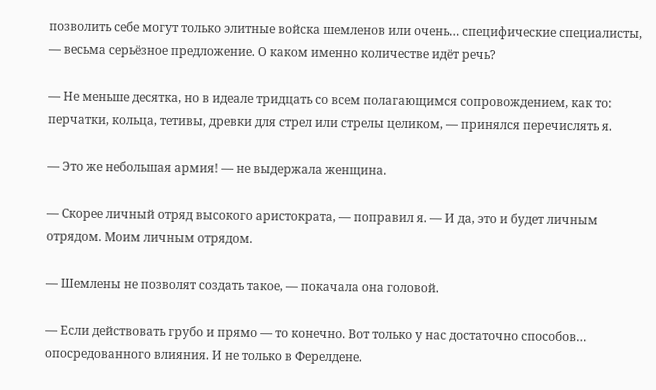позволить себе могут только элитные войска шемленов или очень… специфические специалисты, — весьма серьёзное предложение. О каком именно количестве идёт речь?

— Не меньше десятка, но в идеале тридцать со всем полагающимся сопровождением, как то: перчатки, кольца, тетивы, древки для стрел или стрелы целиком, — принялся перечислять я.

— Это же небольшая армия! — не выдержала женщина.

— Скорее личный отряд высокого аристократа, — поправил я. — И да, это и будет личным отрядом. Моим личным отрядом.

— Шемлены не позволят создать такое, — покачала она головой.

— Если действовать грубо и прямо — то конечно. Вот только у нас достаточно способов… опосредованного влияния. И не только в Ферелдене.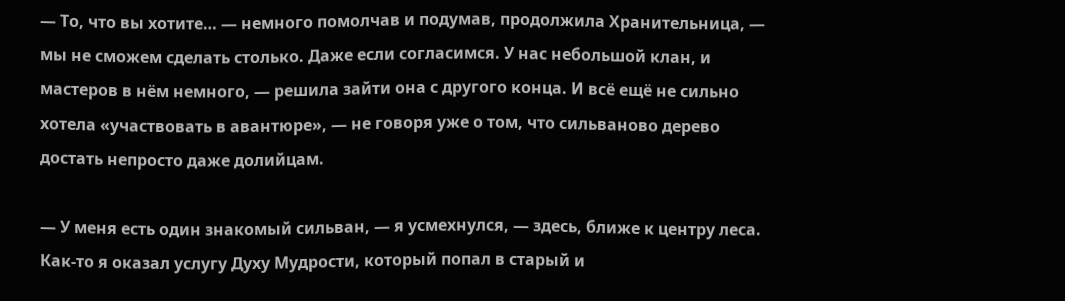— То, что вы хотите… — немного помолчав и подумав, продолжила Хранительница, — мы не сможем сделать столько. Даже если согласимся. У нас небольшой клан, и мастеров в нём немного, — решила зайти она с другого конца. И всё ещё не сильно хотела «участвовать в авантюре», — не говоря уже о том, что сильваново дерево достать непросто даже долийцам.

— У меня есть один знакомый сильван, — я усмехнулся, — здесь, ближе к центру леса. Как-то я оказал услугу Духу Мудрости, который попал в старый и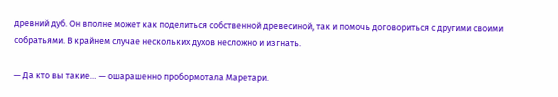древний дуб. Он вполне может как поделиться собственной древесиной, так и помочь договориться с другими своими собратьями. В крайнем случае нескольких духов несложно и изгнать.

— Да кто вы такие… — ошарашенно пробормотала Маретари.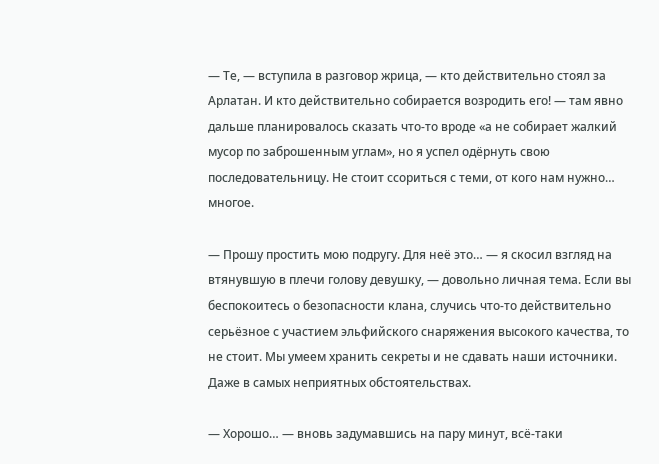— Те, — вступила в разговор жрица, — кто действительно стоял за Арлатан. И кто действительно собирается возродить его! — там явно дальше планировалось сказать что-то вроде «а не собирает жалкий мусор по заброшенным углам», но я успел одёрнуть свою последовательницу. Не стоит ссориться с теми, от кого нам нужно… многое.

— Прошу простить мою подругу. Для неё это… — я скосил взгляд на втянувшую в плечи голову девушку, — довольно личная тема. Если вы беспокоитесь о безопасности клана, случись что-то действительно серьёзное с участием эльфийского снаряжения высокого качества, то не стоит. Мы умеем хранить секреты и не сдавать наши источники. Даже в самых неприятных обстоятельствах.

— Хорошо… — вновь задумавшись на пару минут, всё-таки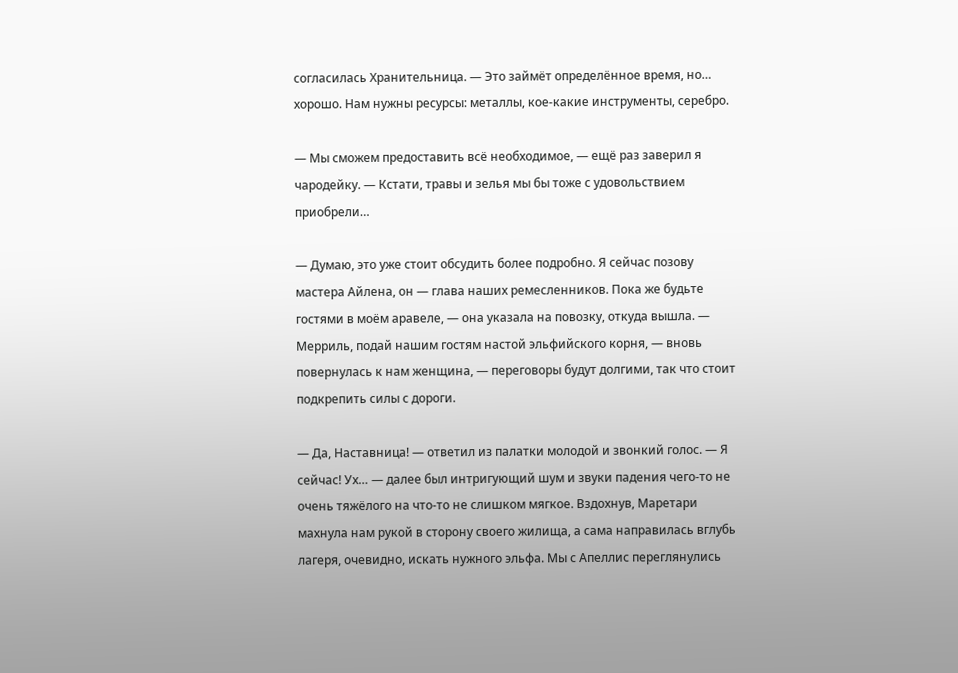согласилась Хранительница. — Это займёт определённое время, но… хорошо. Нам нужны ресурсы: металлы, кое-какие инструменты, серебро.

— Мы сможем предоставить всё необходимое, — ещё раз заверил я чародейку. — Кстати, травы и зелья мы бы тоже с удовольствием приобрели…

— Думаю, это уже стоит обсудить более подробно. Я сейчас позову мастера Айлена, он — глава наших ремесленников. Пока же будьте гостями в моём аравеле, — она указала на повозку, откуда вышла. — Мерриль, подай нашим гостям настой эльфийского корня, — вновь повернулась к нам женщина, — переговоры будут долгими, так что стоит подкрепить силы с дороги.

— Да, Наставница! — ответил из палатки молодой и звонкий голос. — Я сейчас! Ух… — далее был интригующий шум и звуки падения чего-то не очень тяжёлого на что-то не слишком мягкое. Вздохнув, Маретари махнула нам рукой в сторону своего жилища, а сама направилась вглубь лагеря, очевидно, искать нужного эльфа. Мы с Апеллис переглянулись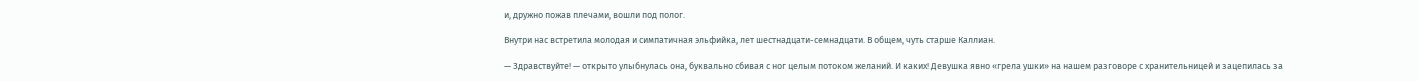и, дружно пожав плечами, вошли под полог.

Внутри нас встретила молодая и симпатичная эльфийка, лет шестнадцати-семнадцати. В общем, чуть старше Каллиан.

— Здравствуйте! — открыто улыбнулась она, буквально сбивая с ног целым потоком желаний. И каких! Девушка явно «грела ушки» на нашем разговоре с хранительницей и зацепилась за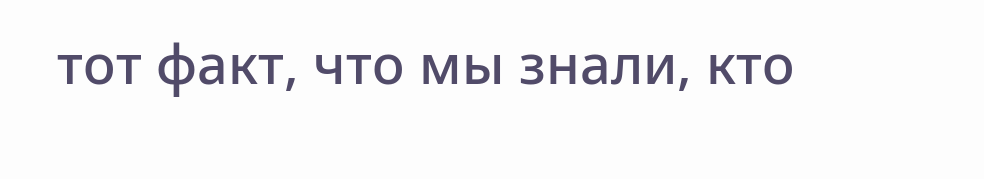тот факт, что мы знали, кто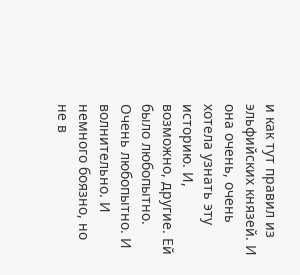и как тут правил из эльфийских князей. И она очень, очень хотела узнать эту историю. И, возможно, другие. Ей было любопытно. Очень любопытно. И волнительно. И немного боязно, но не в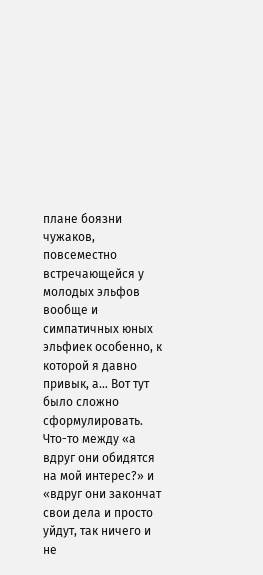плане боязни чужаков, повсеместно встречающейся у молодых эльфов вообще и симпатичных юных эльфиек особенно, к которой я давно привык, а… Вот тут было сложно сформулировать. Что-то между «а вдруг они обидятся на мой интерес?» и «вдруг они закончат свои дела и просто уйдут, так ничего и не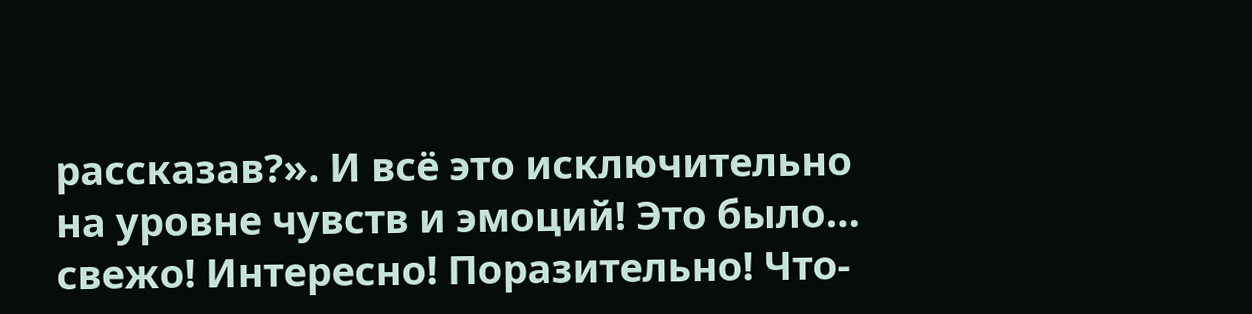рассказав?». И всё это исключительно на уровне чувств и эмоций! Это было… свежо! Интересно! Поразительно! Что-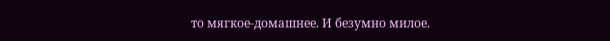то мягкое-домашнее. И безумно милое.